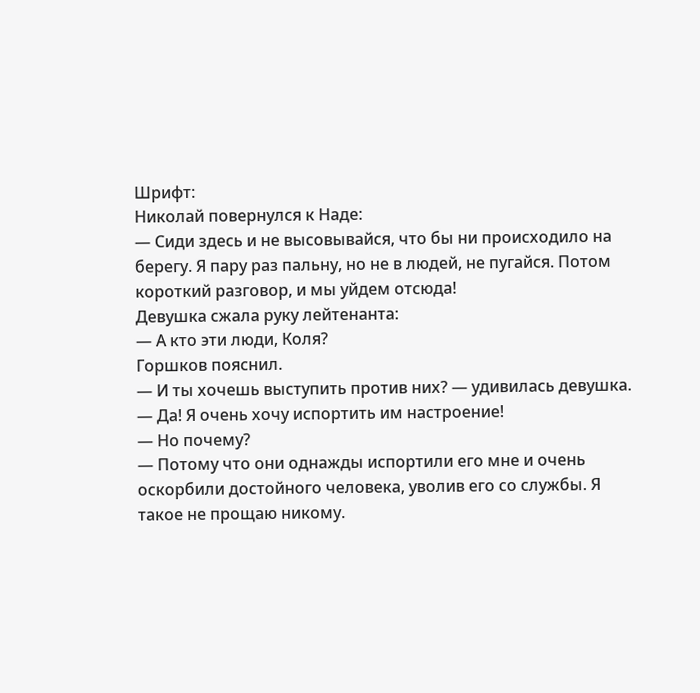Шрифт:
Николай повернулся к Наде:
— Сиди здесь и не высовывайся, что бы ни происходило на берегу. Я пару раз пальну, но не в людей, не пугайся. Потом короткий разговор, и мы уйдем отсюда!
Девушка сжала руку лейтенанта:
— А кто эти люди, Коля?
Горшков пояснил.
— И ты хочешь выступить против них? — удивилась девушка.
— Да! Я очень хочу испортить им настроение!
— Но почему?
— Потому что они однажды испортили его мне и очень оскорбили достойного человека, уволив его со службы. Я такое не прощаю никому.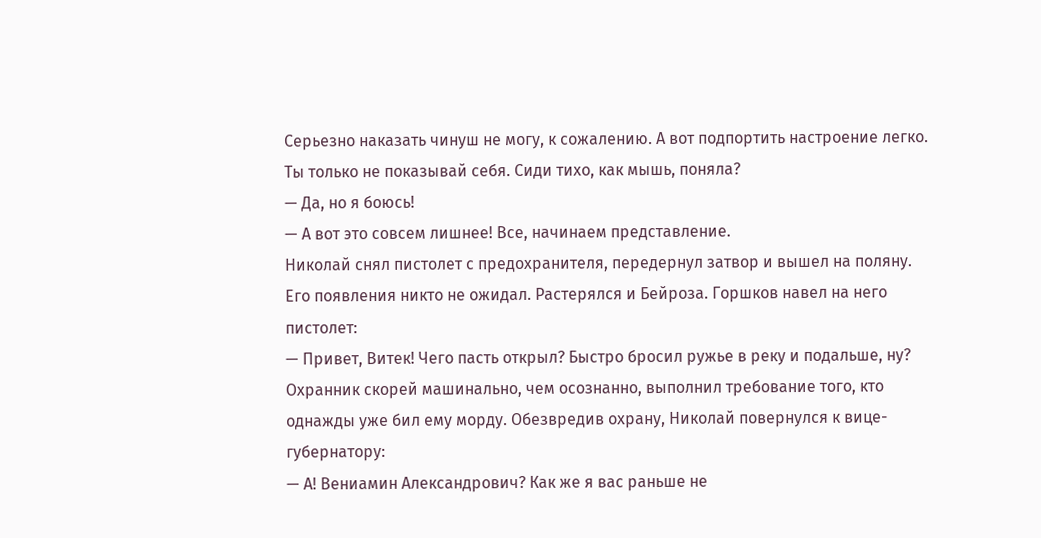Серьезно наказать чинуш не могу, к сожалению. А вот подпортить настроение легко. Ты только не показывай себя. Сиди тихо, как мышь, поняла?
— Да, но я боюсь!
— А вот это совсем лишнее! Все, начинаем представление.
Николай снял пистолет с предохранителя, передернул затвор и вышел на поляну.
Его появления никто не ожидал. Растерялся и Бейроза. Горшков навел на него пистолет:
— Привет, Витек! Чего пасть открыл? Быстро бросил ружье в реку и подальше, ну?
Охранник скорей машинально, чем осознанно, выполнил требование того, кто однажды уже бил ему морду. Обезвредив охрану, Николай повернулся к вице-губернатору:
— А! Вениамин Александрович? Как же я вас раньше не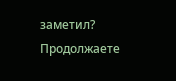заметил? Продолжаете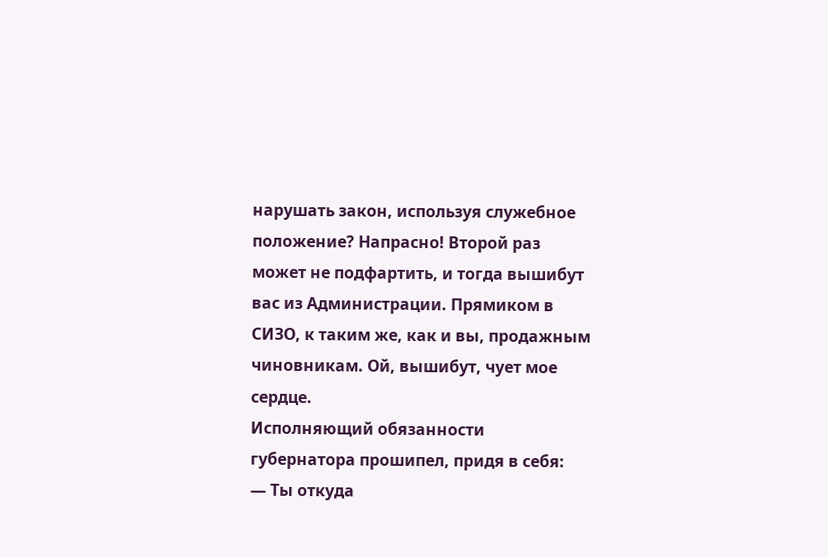нарушать закон, используя служебное положение? Напрасно! Второй раз может не подфартить, и тогда вышибут вас из Администрации. Прямиком в СИЗО, к таким же, как и вы, продажным чиновникам. Ой, вышибут, чует мое сердце.
Исполняющий обязанности губернатора прошипел, придя в себя:
— Ты откуда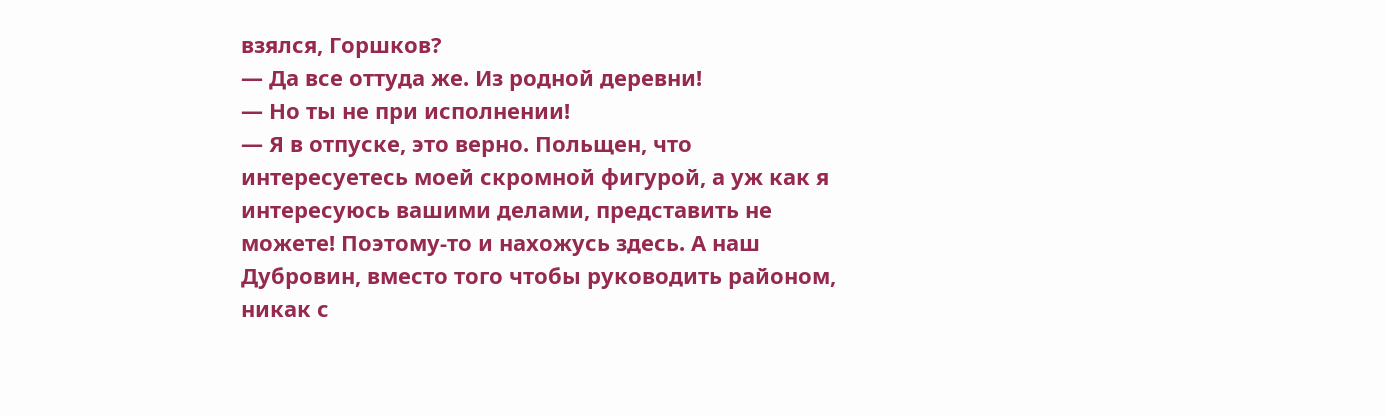взялся, Горшков?
— Да все оттуда же. Из родной деревни!
— Но ты не при исполнении!
— Я в отпуске, это верно. Польщен, что интересуетесь моей скромной фигурой, а уж как я интересуюсь вашими делами, представить не можете! Поэтому-то и нахожусь здесь. А наш Дубровин, вместо того чтобы руководить районом, никак с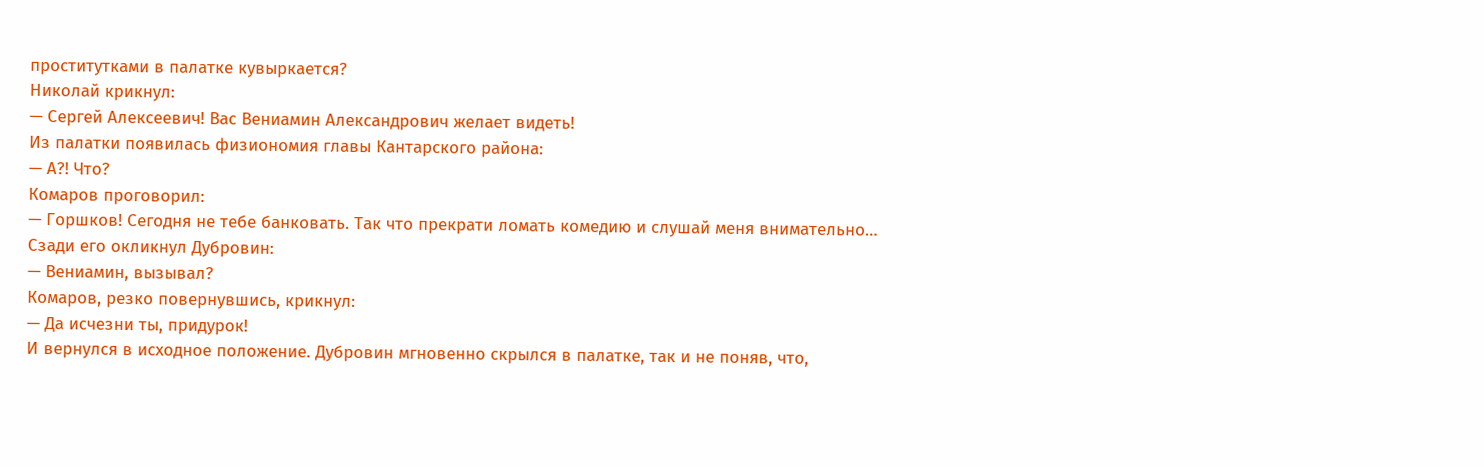проститутками в палатке кувыркается?
Николай крикнул:
— Сергей Алексеевич! Вас Вениамин Александрович желает видеть!
Из палатки появилась физиономия главы Кантарского района:
— А?! Что?
Комаров проговорил:
— Горшков! Сегодня не тебе банковать. Так что прекрати ломать комедию и слушай меня внимательно…
Сзади его окликнул Дубровин:
— Вениамин, вызывал?
Комаров, резко повернувшись, крикнул:
— Да исчезни ты, придурок!
И вернулся в исходное положение. Дубровин мгновенно скрылся в палатке, так и не поняв, что,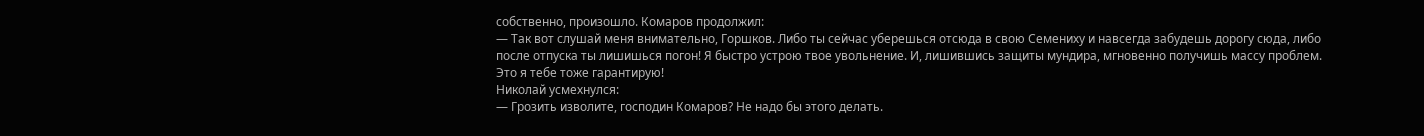собственно, произошло. Комаров продолжил:
— Так вот слушай меня внимательно, Горшков. Либо ты сейчас уберешься отсюда в свою Семениху и навсегда забудешь дорогу сюда, либо после отпуска ты лишишься погон! Я быстро устрою твое увольнение. И, лишившись защиты мундира, мгновенно получишь массу проблем. Это я тебе тоже гарантирую!
Николай усмехнулся:
— Грозить изволите, господин Комаров? Не надо бы этого делать.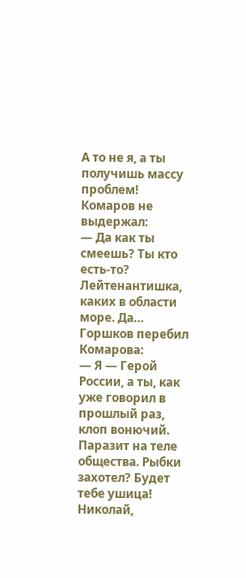А то не я, а ты получишь массу проблем!
Комаров не выдержал:
— Да как ты смеешь? Ты кто есть-то? Лейтенантишка, каких в области море. Да…
Горшков перебил Комарова:
— Я — Герой России, а ты, как уже говорил в прошлый раз, клоп вонючий. Паразит на теле общества. Рыбки захотел? Будет тебе ушица!
Николай,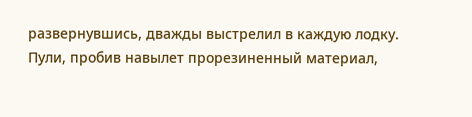развернувшись, дважды выстрелил в каждую лодку. Пули, пробив навылет прорезиненный материал,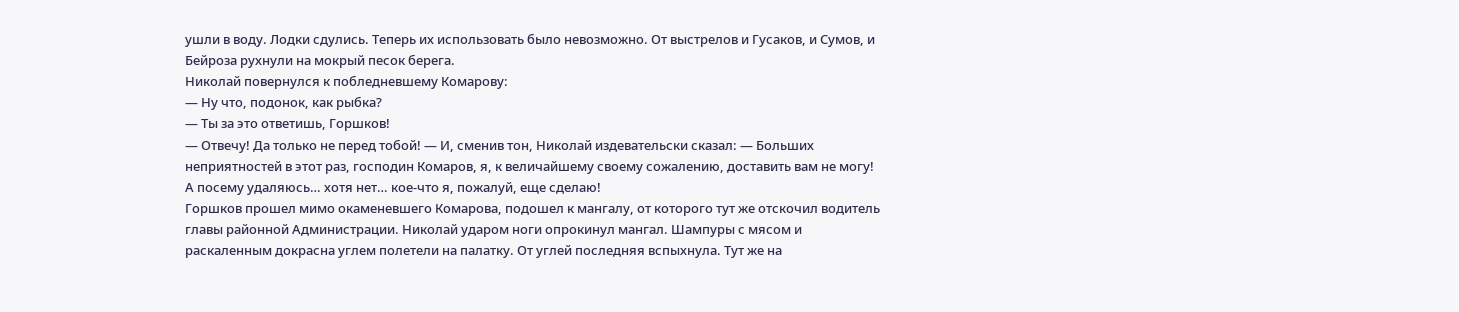ушли в воду. Лодки сдулись. Теперь их использовать было невозможно. От выстрелов и Гусаков, и Сумов, и Бейроза рухнули на мокрый песок берега.
Николай повернулся к побледневшему Комарову:
— Ну что, подонок, как рыбка?
— Ты за это ответишь, Горшков!
— Отвечу! Да только не перед тобой! — И, сменив тон, Николай издевательски сказал: — Больших неприятностей в этот раз, господин Комаров, я, к величайшему своему сожалению, доставить вам не могу! А посему удаляюсь… хотя нет… кое-что я, пожалуй, еще сделаю!
Горшков прошел мимо окаменевшего Комарова, подошел к мангалу, от которого тут же отскочил водитель главы районной Администрации. Николай ударом ноги опрокинул мангал. Шампуры с мясом и раскаленным докрасна углем полетели на палатку. От углей последняя вспыхнула. Тут же на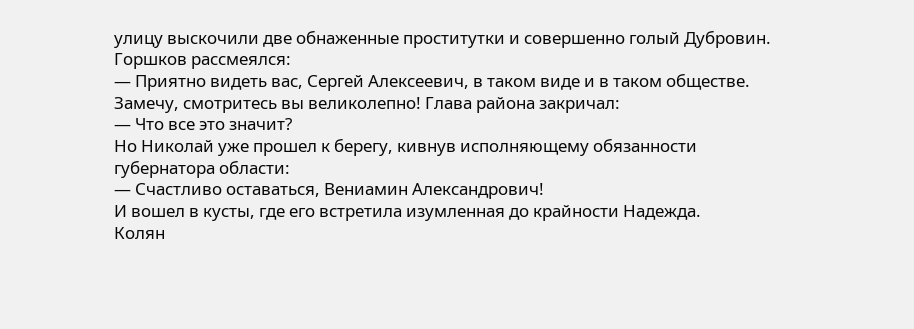улицу выскочили две обнаженные проститутки и совершенно голый Дубровин.
Горшков рассмеялся:
— Приятно видеть вас, Сергей Алексеевич, в таком виде и в таком обществе. Замечу, смотритесь вы великолепно! Глава района закричал:
— Что все это значит?
Но Николай уже прошел к берегу, кивнув исполняющему обязанности губернатора области:
— Счастливо оставаться, Вениамин Александрович!
И вошел в кусты, где его встретила изумленная до крайности Надежда.
Колян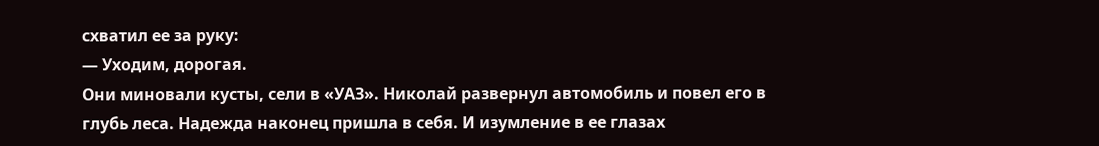схватил ее за руку:
— Уходим, дорогая.
Они миновали кусты, сели в «УАЗ». Николай развернул автомобиль и повел его в глубь леса. Надежда наконец пришла в себя. И изумление в ее глазах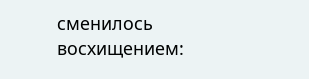сменилось восхищением: